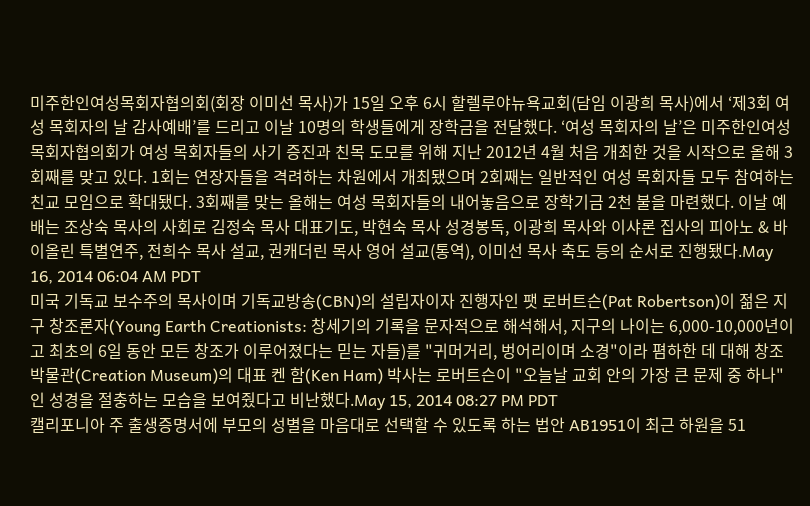미주한인여성목회자협의회(회장 이미선 목사)가 15일 오후 6시 할렐루야뉴욕교회(담임 이광희 목사)에서 ‘제3회 여성 목회자의 날 감사예배’를 드리고 이날 10명의 학생들에게 장학금을 전달했다. ‘여성 목회자의 날’은 미주한인여성목회자협의회가 여성 목회자들의 사기 증진과 친목 도모를 위해 지난 2012년 4월 처음 개최한 것을 시작으로 올해 3회째를 맞고 있다. 1회는 연장자들을 격려하는 차원에서 개최됐으며 2회째는 일반적인 여성 목회자들 모두 참여하는 친교 모임으로 확대됐다. 3회째를 맞는 올해는 여성 목회자들의 내어놓음으로 장학기금 2천 불을 마련했다. 이날 예배는 조상숙 목사의 사회로 김정숙 목사 대표기도, 박현숙 목사 성경봉독, 이광희 목사와 이샤론 집사의 피아노 & 바이올린 특별연주, 전희수 목사 설교, 권캐더린 목사 영어 설교(통역), 이미선 목사 축도 등의 순서로 진행됐다.May 16, 2014 06:04 AM PDT
미국 기독교 보수주의 목사이며 기독교방송(CBN)의 설립자이자 진행자인 팻 로버트슨(Pat Robertson)이 젊은 지구 창조론자(Young Earth Creationists: 창세기의 기록을 문자적으로 해석해서, 지구의 나이는 6,000-10,000년이고 최초의 6일 동안 모든 창조가 이루어졌다는 믿는 자들)를 "귀머거리, 벙어리이며 소경"이라 폄하한 데 대해 창조박물관(Creation Museum)의 대표 켄 함(Ken Ham) 박사는 로버트슨이 "오늘날 교회 안의 가장 큰 문제 중 하나"인 성경을 절충하는 모습을 보여줬다고 비난했다.May 15, 2014 08:27 PM PDT
캘리포니아 주 출생증명서에 부모의 성별을 마음대로 선택할 수 있도록 하는 법안 AB1951이 최근 하원을 51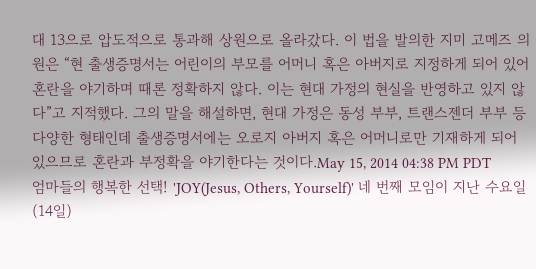대 13으로 압도적으로 통과해 상원으로 올라갔다. 이 법을 발의한 지미 고메즈 의원은 “현 출생증명서는 어린이의 부모를 어머니 혹은 아버지로 지정하게 되어 있어 혼란을 야기하며 때론 정확하지 않다. 이는 현대 가정의 현실을 반영하고 있지 않다”고 지적했다. 그의 말을 해설하면, 현대 가정은 동성 부부, 트랜스젠더 부부 등 다양한 형태인데 출생증명서에는 오로지 아버지 혹은 어머니로만 기재하게 되어 있으므로 혼란과 부정확을 야기한다는 것이다.May 15, 2014 04:38 PM PDT
엄마들의 행복한 선택! 'JOY(Jesus, Others, Yourself)' 네 번째 모임이 지난 수요일(14일)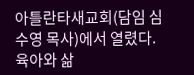아틀란타새교회(담임 심수영 목사)에서 열렸다. 육아와 삶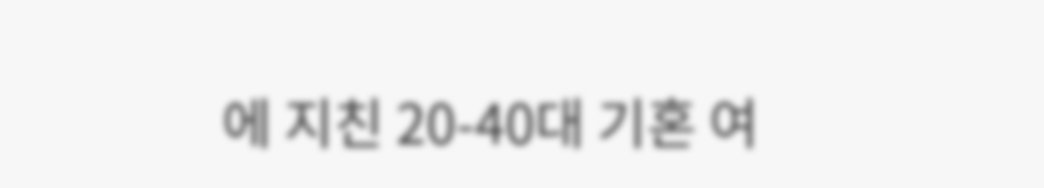에 지친 20-40대 기혼 여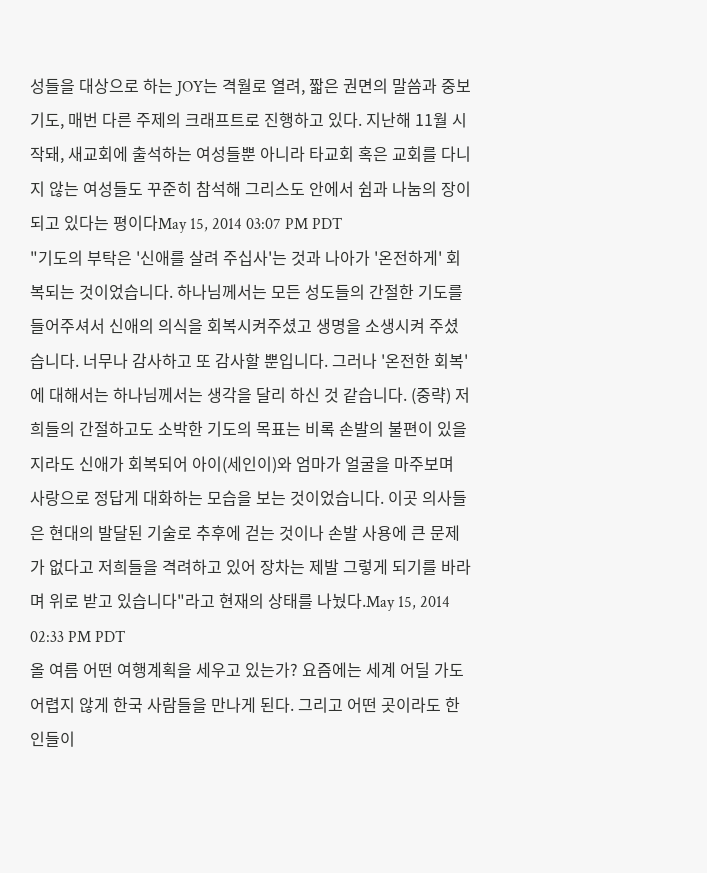성들을 대상으로 하는 JOY는 격월로 열려, 짧은 권면의 말씀과 중보기도, 매번 다른 주제의 크래프트로 진행하고 있다. 지난해 11월 시작돼, 새교회에 출석하는 여성들뿐 아니라 타교회 혹은 교회를 다니지 않는 여성들도 꾸준히 참석해 그리스도 안에서 쉼과 나눔의 장이 되고 있다는 평이다May 15, 2014 03:07 PM PDT
"기도의 부탁은 '신애를 살려 주십사'는 것과 나아가 '온전하게' 회복되는 것이었습니다. 하나님께서는 모든 성도들의 간절한 기도를 들어주셔서 신애의 의식을 회복시켜주셨고 생명을 소생시켜 주셨습니다. 너무나 감사하고 또 감사할 뿐입니다. 그러나 '온전한 회복'에 대해서는 하나님께서는 생각을 달리 하신 것 같습니다. (중략) 저희들의 간절하고도 소박한 기도의 목표는 비록 손발의 불편이 있을지라도 신애가 회복되어 아이(세인이)와 엄마가 얼굴을 마주보며 사랑으로 정답게 대화하는 모습을 보는 것이었습니다. 이곳 의사들은 현대의 발달된 기술로 추후에 걷는 것이나 손발 사용에 큰 문제가 없다고 저희들을 격려하고 있어 장차는 제발 그렇게 되기를 바라며 위로 받고 있습니다"라고 현재의 상태를 나눴다.May 15, 2014 02:33 PM PDT
올 여름 어떤 여행계획을 세우고 있는가? 요즘에는 세계 어딜 가도 어렵지 않게 한국 사람들을 만나게 된다. 그리고 어떤 곳이라도 한인들이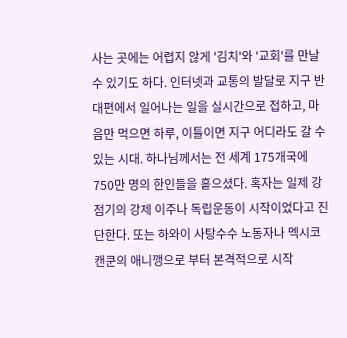사는 곳에는 어렵지 않게 '김치'와 '교회'를 만날 수 있기도 하다. 인터넷과 교통의 발달로 지구 반대편에서 일어나는 일을 실시간으로 접하고, 마음만 먹으면 하루, 이틀이면 지구 어디라도 갈 수 있는 시대. 하나님께서는 전 세계 175개국에 750만 명의 한인들을 흩으셨다. 혹자는 일제 강점기의 강제 이주나 독립운동이 시작이었다고 진단한다. 또는 하와이 사탕수수 노동자나 멕시코 캔쿤의 애니깽으로 부터 본격적으로 시작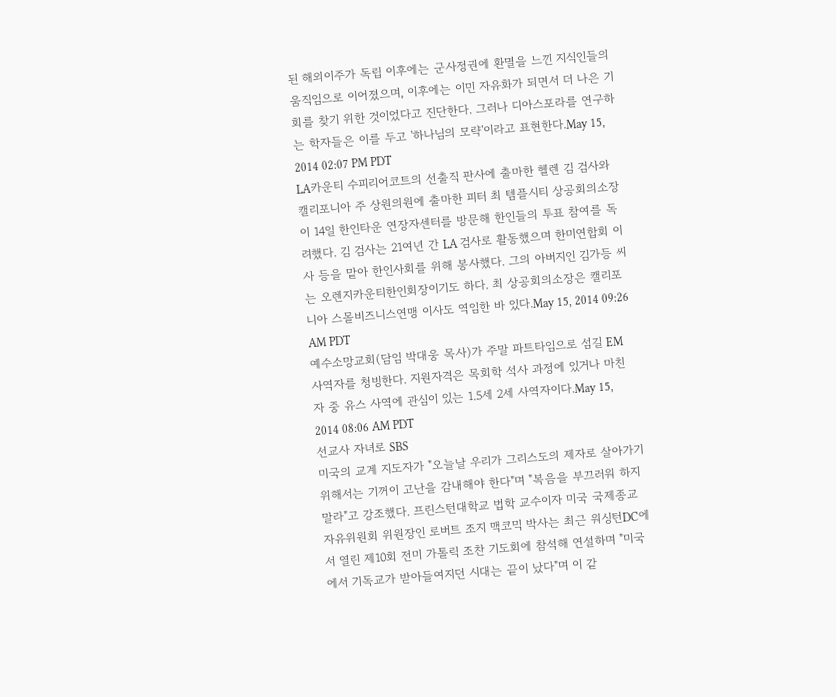된 해외이주가 독립 이후에는 군사정권에 환멸을 느낀 지식인들의 움직임으로 이어졌으며, 이후에는 이민 자유화가 되면서 더 나은 기회를 찾기 위한 것이었다고 진단한다. 그러나 디아스포라를 연구하는 학자들은 이를 두고 '하나님의 모략'이라고 표현한다.May 15, 2014 02:07 PM PDT
LA카운티 수피리어코트의 선출직 판사에 출마한 헬렌 김 검사와 캘리포니아 주 상원의원에 출마한 피터 최 템플시티 상공회의소장이 14일 한인타운 연장자센터를 방문해 한인들의 투표 참여를 독려했다. 김 검사는 21여년 간 LA 검사로 활동했으며 한미연합회 이사 등을 맡아 한인사회를 위해 봉사했다. 그의 아버지인 김가등 씨는 오렌지카운티한인회장이기도 하다. 최 상공회의소장은 캘리포니아 스몰비즈니스연맹 이사도 역임한 바 있다.May 15, 2014 09:26 AM PDT
예수소망교회(담임 박대웅 목사)가 주말 파트타임으로 섬길 EM 사역자를 청빙한다. 지원자격은 목회학 석사 과정에 있거나 마친 자 중 유스 사역에 관심이 있는 1.5세 2세 사역자이다.May 15, 2014 08:06 AM PDT
선교사 자녀로 SBS
미국의 교계 지도자가 "오늘날 우리가 그리스도의 제자로 살아가기 위해서는 기꺼이 고난을 감내해야 한다"며 "복음을 부끄러워 하지 말라"고 강조했다. 프린스턴대학교 법학 교수이자 미국 국제종교자유위원회 위원장인 로버트 조지 맥코믹 박사는 최근 워싱턴DC에서 열린 제10회 전미 가톨릭 조찬 기도회에 참석해 연설하며 "미국에서 기독교가 받아들여지던 시대는 끝이 났다"며 이 같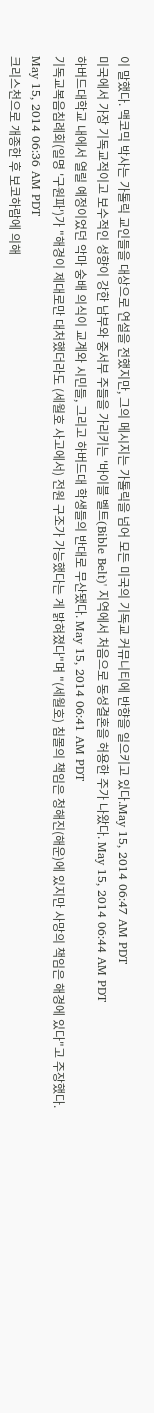이 말했다. 맥코믹 박사는 가톨릭 교인들을 대상으로 연설을 전했지만, 그의 메시지는 가톨릭을 넘어 모든 미국의 기독교 커뮤니티에 반향을 일으키고 있다.May 15, 2014 06:47 AM PDT
미국에서 가장 기독교적이고 보수적인 성향이 강한 남부와 중서부 주들을 가리키는 '바이블 벨트(Bible Belt)' 지역에서 처음으로 동성결혼을 허용한 주가 나왔다. May 15, 2014 06:44 AM PDT
하버드대학교 내에서 열릴 예정이었던 악마 숭배 의식이 교계와 시민들, 그리고 하버드대 학생들의 반대로 무산됐다. May 15, 2014 06:41 AM PDT
기독교복음침례회(일명 '구원파')가 "해경이 제대로만 대처했더라도 (세월호 사고에서) 전원 구조가 가능했다는 게 밝혀졌다"며 "(세월호) 침몰의 책임은 청해진(해운)에 있지만 사망의 책임은 해경에 있다"고 주장했다. May 15, 2014 06:36 AM PDT
크리스천으로 개종한 후 보코하람에 의해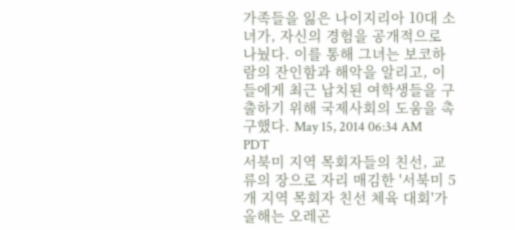가족들을 잃은 나이지리아 10대 소녀가, 자신의 경험을 공개적으로 나눴다. 이를 통해 그녀는 보코하람의 잔인함과 해악을 알리고, 이들에게 최근 납치된 여학생들을 구출하기 위해 국제사회의 도움을 촉구했다. May 15, 2014 06:34 AM PDT
서북미 지역 목회자들의 친선, 교류의 장으로 자리 매김한 '서북미 5개 지역 목회자 친선 체육 대회'가 올해는 오레곤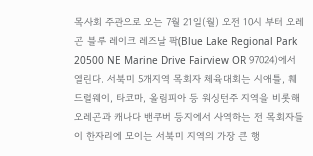목사회 주관으로 오는 7월 21일(월) 오전 10시 부터 오레곤 블루 레이크 레즈날 팍(Blue Lake Regional Park 20500 NE Marine Drive Fairview OR 97024)에서 열린다. 서북미 5개지역 목회자 체육대회는 시애틀, 훼드럴웨이, 타코마, 올림피아 등 워싱턴주 지역을 비롯해 오레곤과 캐나다 밴쿠버 등지에서 사역하는 전 목회자들이 한자리에 모이는 서북미 지역의 가장 큰 행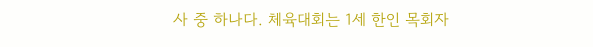사 중 하나다. 체육대회는 1세 한인 목회자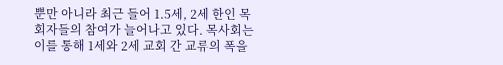뿐만 아니라 최근 들어 1.5세, 2세 한인 목회자들의 참여가 늘어나고 있다. 목사회는 이를 통해 1세와 2세 교회 간 교류의 폭을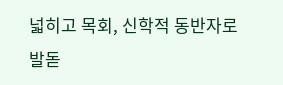넓히고 목회, 신학적 동반자로 발돋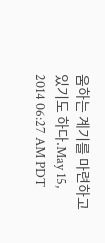움하는 계기를 마련하고 있기도 하다.May 15, 2014 06:27 AM PDT